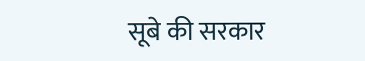सूबे की सरकार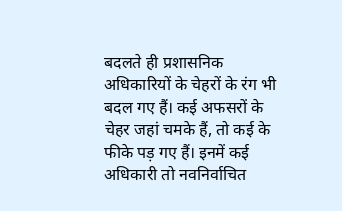बदलते ही प्रशासनिक अधिकारियों के चेहरों के रंग भी बदल गए हैं। कई अफसरों के चेहर जहां चमके हैं, तो कई के फीके पड़ गए हैं। इनमें कई अधिकारी तो नवनिर्वाचित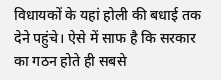विधायकों के यहां होली की बधाई तक देने पहुंचे। ऐसे में साफ है कि सरकार का गठन होते ही सबसे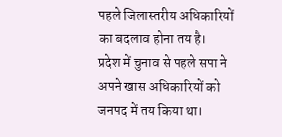पहले जिलास्तरीय अधिकारियों का बदलाव होना तय है।
प्रदेश में चुनाव से पहले सपा ने अपने खास अधिकारियों को जनपद में तय किया था।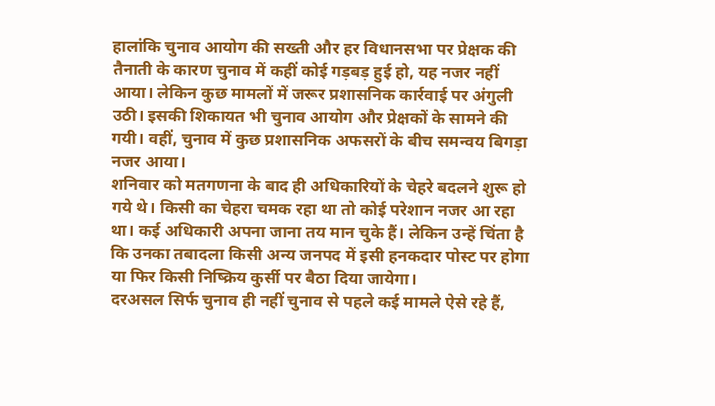हालांकि चुनाव आयोग की सख्ती और हर विधानसभा पर प्रेक्षक की तैनाती के कारण चुनाव में कहीं कोई गड़बड़ हुई हो, यह नजर नहीं आया। लेकिन कुछ मामलों में जरूर प्रशासनिक कार्रवाई पर अंगुली उठी। इसकी शिकायत भी चुनाव आयोग और प्रेक्षकों के सामने की गयी। वहीं, चुनाव में कुछ प्रशासनिक अफसरों के बीच समन्वय बिगड़ा नजर आया।
शनिवार को मतगणना के बाद ही अधिकारियों के चेहरे बदलने शुरू हो गये थे। किसी का चेहरा चमक रहा था तो कोई परेशान नजर आ रहा था। कई अधिकारी अपना जाना तय मान चुके हैं। लेकिन उन्हें चिंता है कि उनका तबादला किसी अन्य जनपद में इसी हनकदार पोस्ट पर होगा या फिर किसी निष्क्रिय कुर्सी पर बैठा दिया जायेगा।
दरअसल सिर्फ चुनाव ही नहीं चुनाव से पहले कई मामले ऐसे रहे हैं,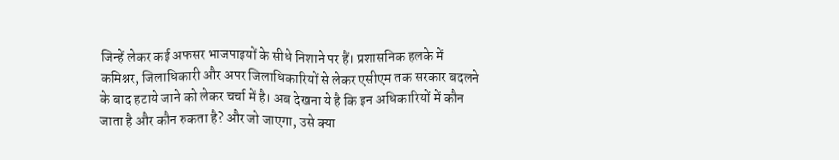जिन्हें लेकर कई अफसर भाजपाइयों के सीधे निशाने पर हैं। प्रशासनिक हलके में कमिश्नर, जिलाधिकारी और अपर जिलाधिकारियों से लेकर एसीएम तक सरकार बदलने के बाद हटाये जाने को लेकर चर्चा में है। अब देखना ये है कि इन अधिकारियों में कौन जाता है और कौन रुकता है? और जो जाएगा, उसे क्या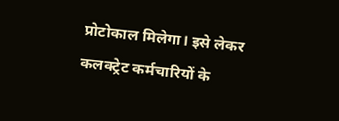प्रोटोकाल मिलेगा। इसे लेकर कलक्ट्रेट कर्मचारियों के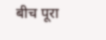बीच पूरा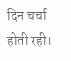दिन चर्चा होती रही।